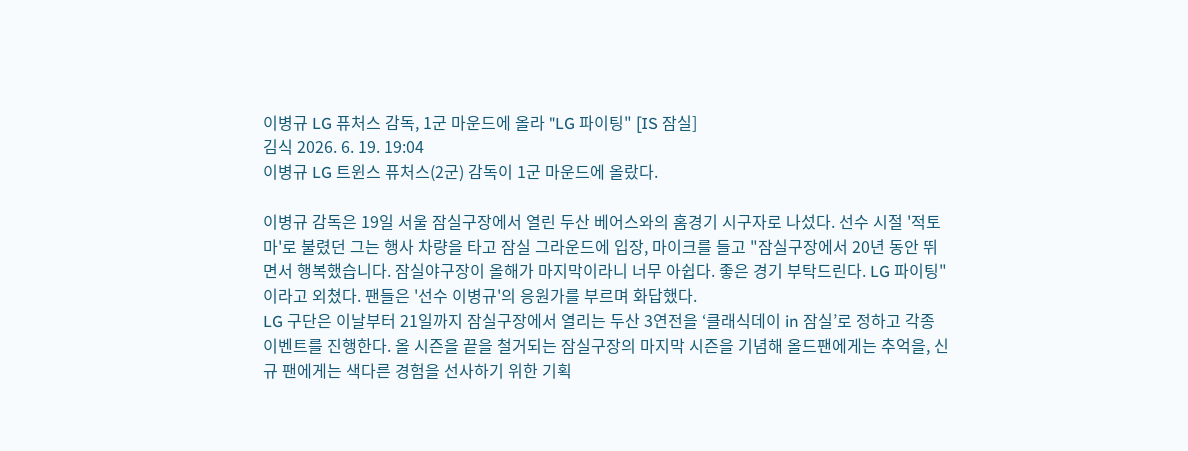이병규 LG 퓨처스 감독, 1군 마운드에 올라 "LG 파이팅" [IS 잠실]
김식 2026. 6. 19. 19:04
이병규 LG 트윈스 퓨처스(2군) 감독이 1군 마운드에 올랐다.

이병규 감독은 19일 서울 잠실구장에서 열린 두산 베어스와의 홈경기 시구자로 나섰다. 선수 시절 '적토마'로 불렸던 그는 행사 차량을 타고 잠실 그라운드에 입장, 마이크를 들고 "잠실구장에서 20년 동안 뛰면서 행복했습니다. 잠실야구장이 올해가 마지막이라니 너무 아쉽다. 좋은 경기 부탁드린다. LG 파이팅"이라고 외쳤다. 팬들은 '선수 이병규'의 응원가를 부르며 화답했다.
LG 구단은 이날부터 21일까지 잠실구장에서 열리는 두산 3연전을 ‘클래식데이 in 잠실’로 정하고 각종 이벤트를 진행한다. 올 시즌을 끝을 철거되는 잠실구장의 마지막 시즌을 기념해 올드팬에게는 추억을, 신규 팬에게는 색다른 경험을 선사하기 위한 기획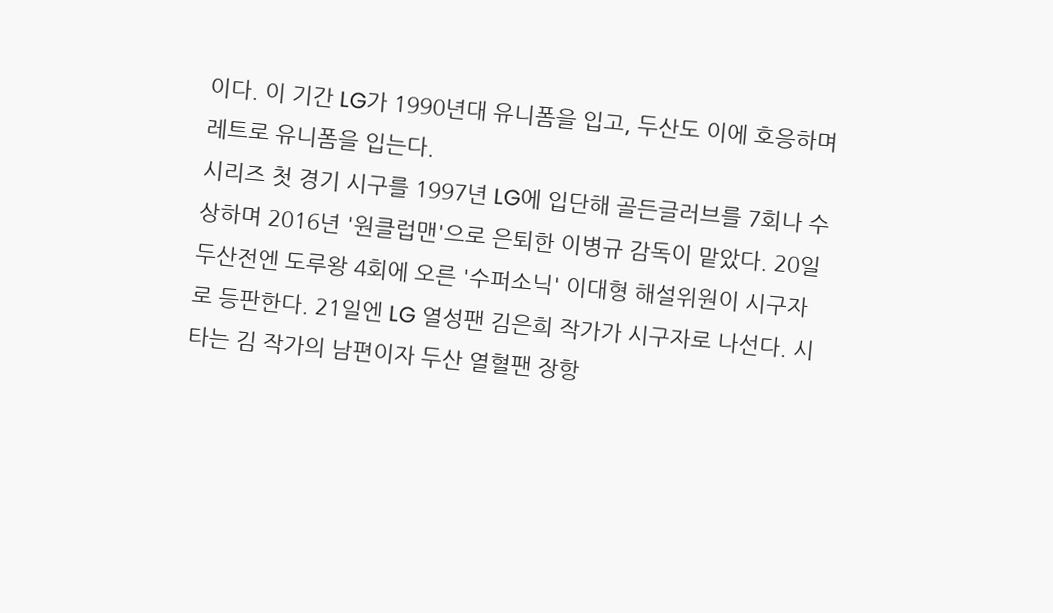이다. 이 기간 LG가 1990년대 유니폼을 입고, 두산도 이에 호응하며 레트로 유니폼을 입는다.
시리즈 첫 경기 시구를 1997년 LG에 입단해 골든글러브를 7회나 수상하며 2016년 '원클럽맨'으로 은퇴한 이병규 감독이 맡았다. 20일 두산전엔 도루왕 4회에 오른 '수퍼소닉' 이대형 해설위원이 시구자로 등판한다. 21일엔 LG 열성팬 김은희 작가가 시구자로 나선다. 시타는 김 작가의 남편이자 두산 열혈팬 장항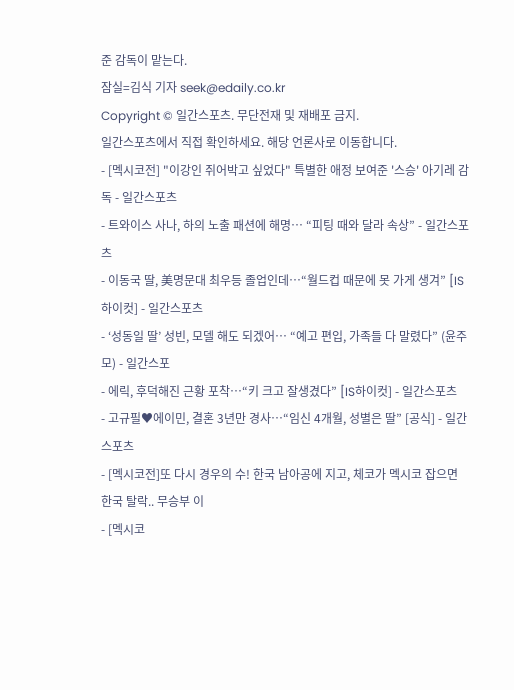준 감독이 맡는다.
잠실=김식 기자 seek@edaily.co.kr
Copyright © 일간스포츠. 무단전재 및 재배포 금지.
일간스포츠에서 직접 확인하세요. 해당 언론사로 이동합니다.
- [멕시코전] "이강인 쥐어박고 싶었다" 특별한 애정 보여준 '스승' 아기레 감독 - 일간스포츠
- 트와이스 사나, 하의 노출 패션에 해명… “피팅 때와 달라 속상” - 일간스포츠
- 이동국 딸, 美명문대 최우등 졸업인데…“월드컵 때문에 못 가게 생겨” [IS하이컷] - 일간스포츠
- ‘성동일 딸’ 성빈, 모델 해도 되겠어… “예고 편입, 가족들 다 말렸다” (윤주모) - 일간스포
- 에릭, 후덕해진 근황 포착…“키 크고 잘생겼다” [IS하이컷] - 일간스포츠
- 고규필♥에이민, 결혼 3년만 경사…“임신 4개월, 성별은 딸” [공식] - 일간스포츠
- [멕시코전]또 다시 경우의 수! 한국 남아공에 지고, 체코가 멕시코 잡으면 한국 탈락.. 무승부 이
- [멕시코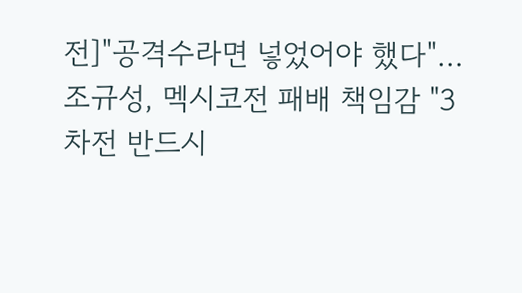전]"공격수라면 넣었어야 했다"…조규성, 멕시코전 패배 책임감 "3차전 반드시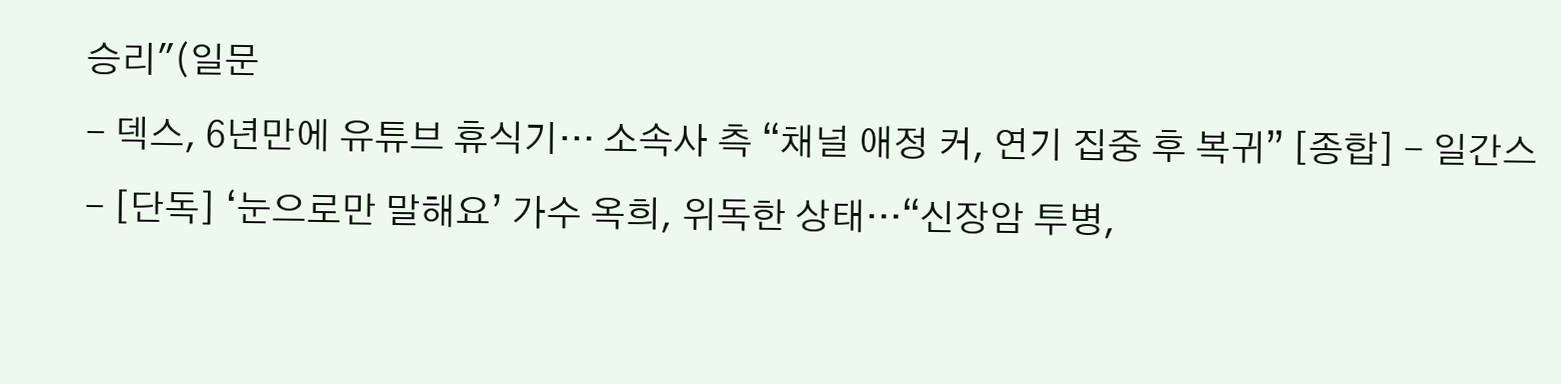승리"(일문
- 덱스, 6년만에 유튜브 휴식기… 소속사 측 “채널 애정 커, 연기 집중 후 복귀” [종합] - 일간스
- [단독] ‘눈으로만 말해요’ 가수 옥희, 위독한 상태…“신장암 투병,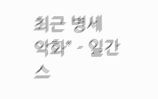최근 병세 악화” - 일간스